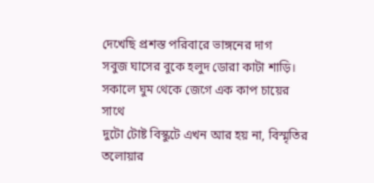দেখেছি প্রশস্ত পরিবারে ভাঙ্গনের দাগ
সবুজ ঘাসের বুকে হলুদ ডোরা কাটা শাড়ি।
সকালে ঘুম থেকে জেগে এক কাপ চায়ের সাথে
দুটো টোষ্ট বিস্কুটে এখন আর হয় না, বিস্মৃতির তলোয়ার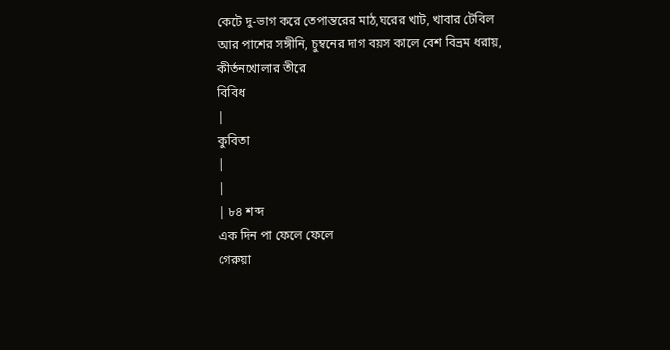কেটে দু-ভাগ করে তেপান্তরের মাঠ,ঘরের খাট, খাবার টেবিল
আর পাশের সঙ্গীনি, চুম্বনের দাগ বয়স কালে বেশ বিভ্রম ধরায়,
কীর্তনখোলার তীরে
বিবিধ
|
কুবিতা
|
|
| ৮৪ শব্দ
এক দিন পা ফেলে ফেলে
গেরুয়া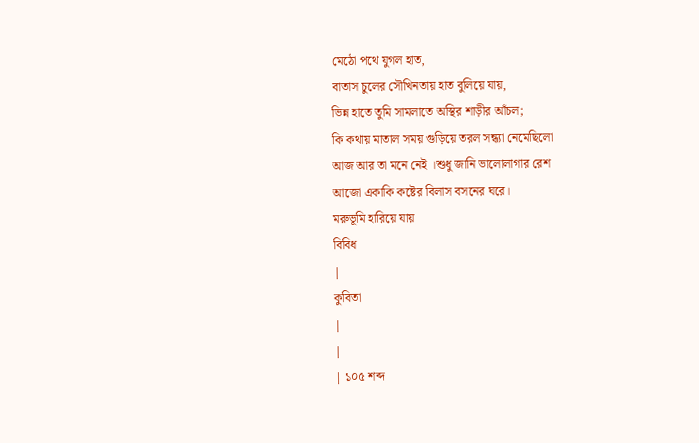মেঠো পথে যুগল হাত,
বাতাস চুলের সৌখিনতায় হাত বুলিয়ে যায়,
ভিন্ন হাতে তুমি সামলাতে অস্থির শাড়ীর আঁচল;
কি কথায় মাতাল সময় গুড়িয়ে তরল সন্ধ্যা নেমেছিলো
আজ আর তা মনে নেই ।শুধু জানি ভালোলাগার রেশ
আজো একাকি কষ্টের বিলাস বসনের ঘরে।
মরুভূমি হারিয়ে যায়
বিবিধ
|
কুবিতা
|
|
| ১০৫ শব্দ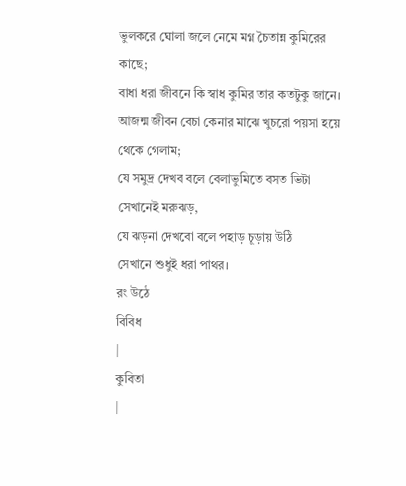ভুলকরে ঘোলা জলে নেমে মগ্ন চৈতান্ন কুমিরের কাছে;
বাধা ধরা জীবনে কি স্বাধ কুমির তার কতটুকু জানে।
আজন্ম জীবন বেচা কেনার মাঝে খুচরো পয়সা হয়ে থেকে গেলাম;
যে সমুদ্র দেখব বলে বেলাভুমিতে বসত ভিটা সেখানেই মরুঝড়,
যে ঝড়না দেখবো বলে পহাড় চূড়ায় উঠি
সেখানে শুধুই ধরা পাথর।
রং উঠে
বিবিধ
|
কুবিতা
|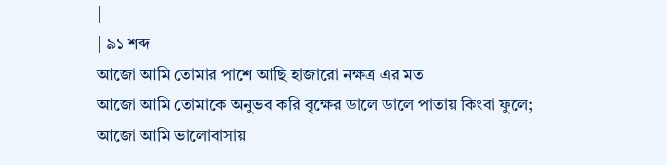|
| ৯১ শব্দ
আজো আমি তোমার পাশে আছি হাজারো নক্ষত্র এর মত
আজো আমি তোমাকে অনুভব করি বৃক্ষের ডালে ডালে পাতায় কিংবা ফুলে;
আজো আমি ভালোবাসায়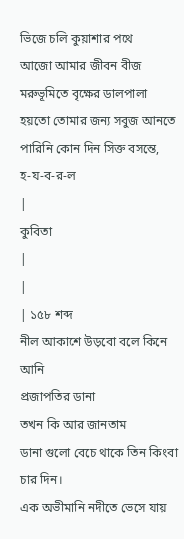ভিজে চলি কুয়াশার পথে
আজো আমার জীবন বীজ মরুভূমিতে বৃক্ষের ডালপালা
হয়তো তোমার জন্য সবুজ আনতে পারিনি কোন দিন সিক্ত বসন্তে,
হ-য-ব-র-ল
|
কুবিতা
|
|
| ১৫৮ শব্দ
নীল আকাশে উড়বো বলে কিনে আনি
প্রজাপতির ডানা
তখন কি আর জানতাম
ডানা গুলো বেচে থাকে তিন কিংবা চার দিন।
এক অভীমানি নদীতে ভেসে যায়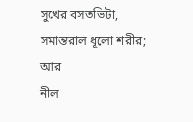সুখের বসতভিটা,
সমান্তরাল ধূলো শরীর; আর
নীল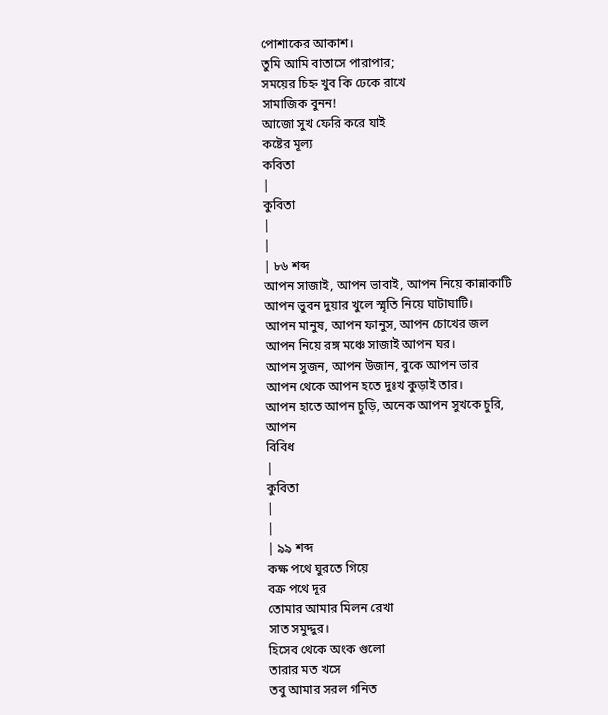পোশাকের আকাশ।
তুমি আমি বাতাসে পারাপার;
সময়ের চিহ্ন খুব কি ঢেকে রাখে
সামাজিক বুনন!
আজো সুখ ফেরি করে যাই
কষ্টের মূল্য
কবিতা
|
কুবিতা
|
|
| ৮৬ শব্দ
আপন সাজাই, আপন ভাবাই, আপন নিয়ে কান্নাকাটি
আপন ভুবন দুয়ার খুলে স্মৃতি নিয়ে ঘাটাঘাটি।
আপন মানুষ, আপন ফানুস, আপন চোখের জল
আপন নিয়ে রঙ্গ মঞ্চে সাজাই আপন ঘর।
আপন সুজন, আপন উজান, বুকে আপন ভার
আপন থেকে আপন হতে দুঃখ কুড়াই তার।
আপন হাতে আপন চুড়ি, অনেক আপন সুখকে চুরি,
আপন
বিবিধ
|
কুবিতা
|
|
| ৯৯ শব্দ
কক্ষ পথে ঘুরতে গিয়ে
বক্র পথে দূর
তোমার আমার মিলন রেখা
সাত সমুদ্দুর।
হিসেব থেকে অংক গুলো
তারার মত খসে
তবু আমার সরল গনিত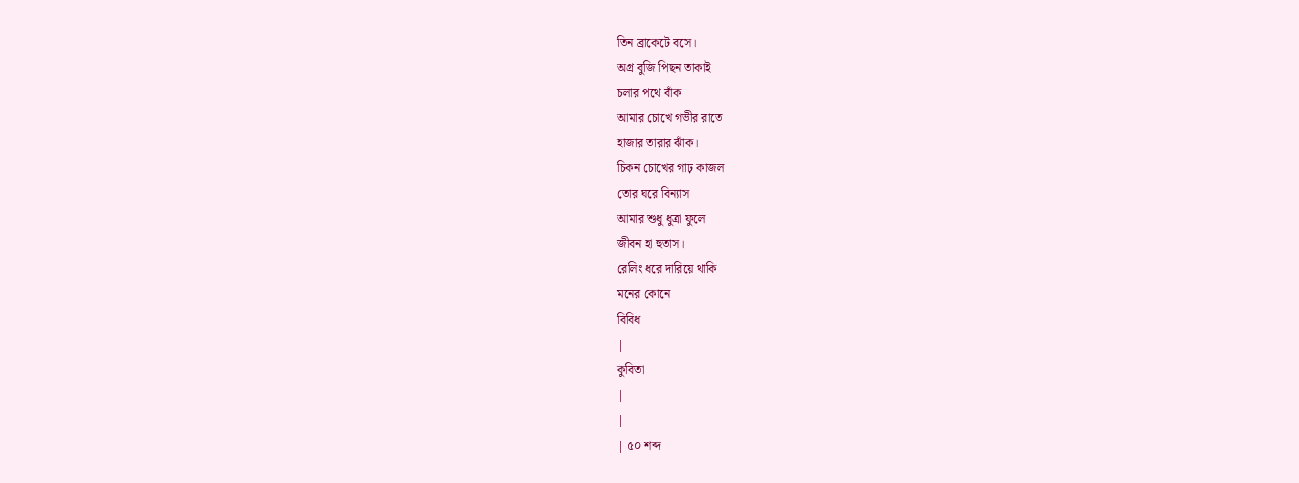তিন ব্রাকেটে বসে।
অগ্র বুজি পিছন তাকাই
চলার পথে বাঁক
আমার চোখে গভীর রাতে
হাজার তারার ঝাঁক।
চিকন চোখের গাঢ় কাজল
তোর ঘরে বিন্যাস
আমার শুধু ধুত্রা ফুলে
জীবন হা হুতাস।
রেলিং ধরে দারিয়ে থাকি
মনের কোনে
বিবিধ
|
কুবিতা
|
|
| ৫০ শব্দ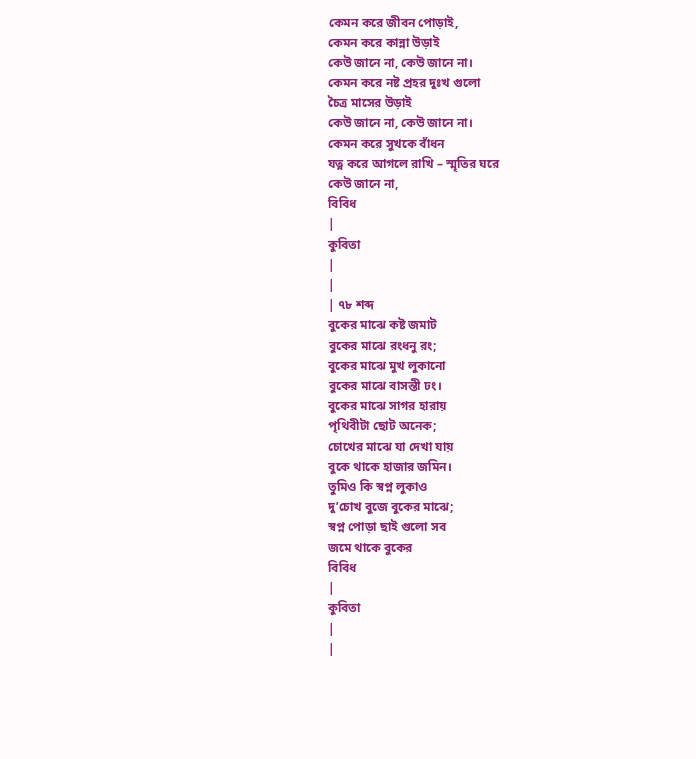কেমন করে জীবন পোড়াই,
কেমন করে কান্না উড়াই
কেউ জানে না, কেউ জানে না।
কেমন করে নষ্ট প্রহর দুঃখ গুলো
চৈত্র মাসের উড়াই
কেউ জানে না, কেউ জানে না।
কেমন করে সুখকে বাঁধন
যত্ন করে আগলে রাখি – স্মৃতির ঘরে
কেউ জানে না,
বিবিধ
|
কুবিতা
|
|
| ৭৮ শব্দ
বুকের মাঝে কষ্ট জমাট
বুকের মাঝে রংধনু রং;
বুকের মাঝে মুখ লুকানো
বুকের মাঝে বাসন্তী ঢং।
বুকের মাঝে সাগর হারায়
পৃথিবীটা ছোট অনেক;
চোখের মাঝে যা দেখা যায়
বুকে থাকে হাজার জমিন।
তুমিও কি স্বপ্ন লুকাও
দু’চোখ বুজে বুকের মাঝে;
স্বপ্ন পোড়া ছাই গুলো সব
জমে থাকে বুকের
বিবিধ
|
কুবিতা
|
|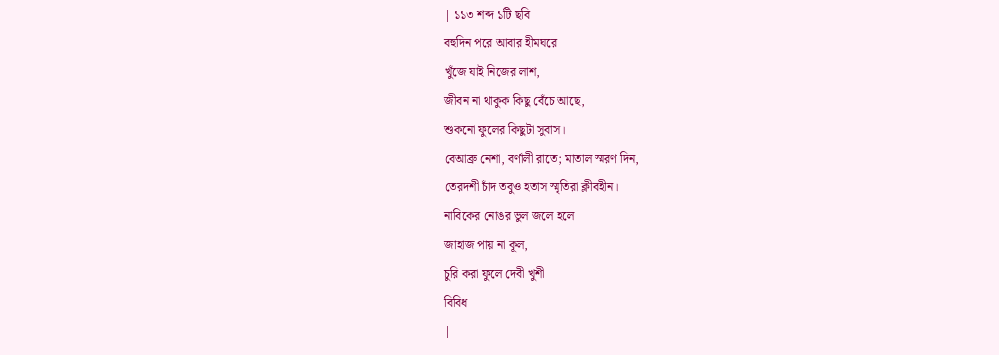| ১১৩ শব্দ ১টি ছবি
বহুদিন পরে আবার হীমঘরে
খুঁজে যাই নিজের লাশ,
জীবন না থাকুক কিছু বেঁচে আছে,
শুকনো ফুলের কিছুটা সুবাস।
বেআব্রু নেশা, বর্ণালী রাতে; মাতাল স্মরণ দিন,
তেরদশী চাঁদ তবুও হতাস স্মৃতিরা ক্লীবহীন।
নাবিকের নোঙর ভুল জলে হলে
জাহাজ পায় না কূল,
চুরি করা ফুলে দেবী খুশী
বিবিধ
|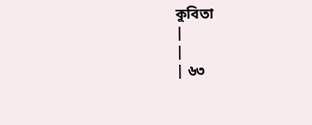কুবিতা
|
|
| ৬৩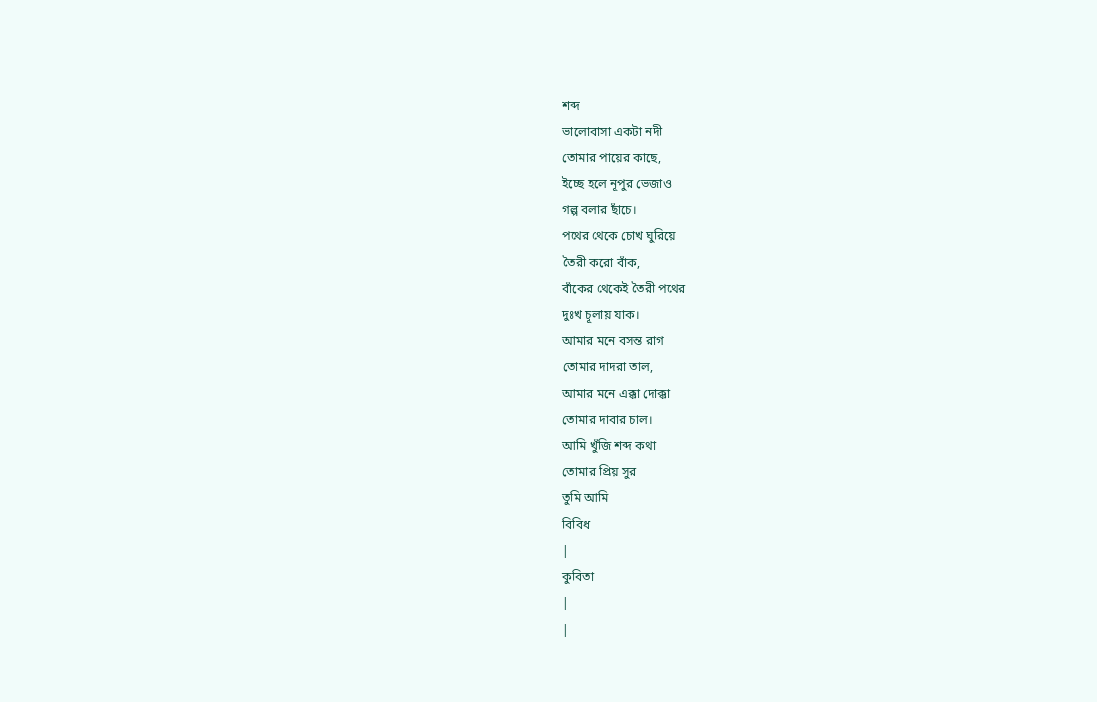শব্দ
ভালোবাসা একটা নদী
তোমার পায়ের কাছে,
ইচ্ছে হলে নূপুর ভেজাও
গল্প বলার ছাঁচে।
পথের থেকে চোখ ঘুরিয়ে
তৈরী করো বাঁক,
বাঁকের থেকেই তৈরী পথের
দুঃখ চূলায় যাক।
আমার মনে বসন্ত রাগ
তোমার দাদরা তাল,
আমার মনে এক্কা দোক্কা
তোমার দাবার চাল।
আমি খুঁজি শব্দ কথা
তোমার প্রিয় সুর
তুমি আমি
বিবিধ
|
কুবিতা
|
|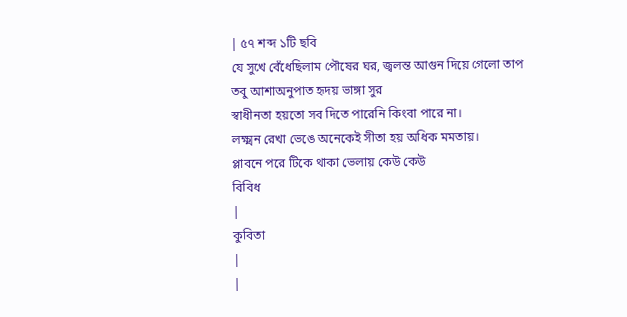| ৫৭ শব্দ ১টি ছবি
যে সুখে বেঁধেছিলাম পৌষের ঘর, জ্বলন্ত আগুন দিয়ে গেলো তাপ
তবু আশাঅনুপাত হৃদয় ভাঙ্গা সুর
স্বাধীনতা হয়তো সব দিতে পারেনি কিংবা পারে না।
লক্ষ্মন রেখা ভেঙে অনেকেই সীতা হয় অধিক মমতায়।
প্লাবনে পরে টিকে থাকা ভেলায় কেউ কেউ
বিবিধ
|
কুবিতা
|
|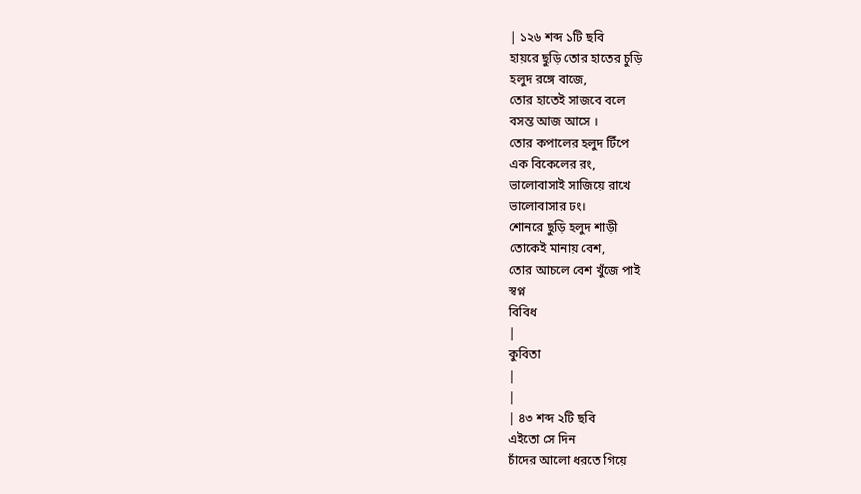| ১২৬ শব্দ ১টি ছবি
হায়রে ছুড়ি তোর হাতের চুড়ি
হলুদ রঙ্গে বাজে,
তোর হাতেই সাজবে বলে
বসন্ত আজ আসে ।
তোর কপালের হলুদ টিঁপে
এক বিকেলের রং,
ভালোবাসাই সাজিয়ে রাখে
ভালোবাসার ঢং।
শোনরে ছুড়ি হলুদ শাড়ী
তোকেই মানায় বেশ,
তোর আচলে বেশ খুঁজে পাই
স্বপ্ন
বিবিধ
|
কুবিতা
|
|
| ৪৩ শব্দ ২টি ছবি
এইতো সে দিন
চাঁদের আলো ধরতে গিয়ে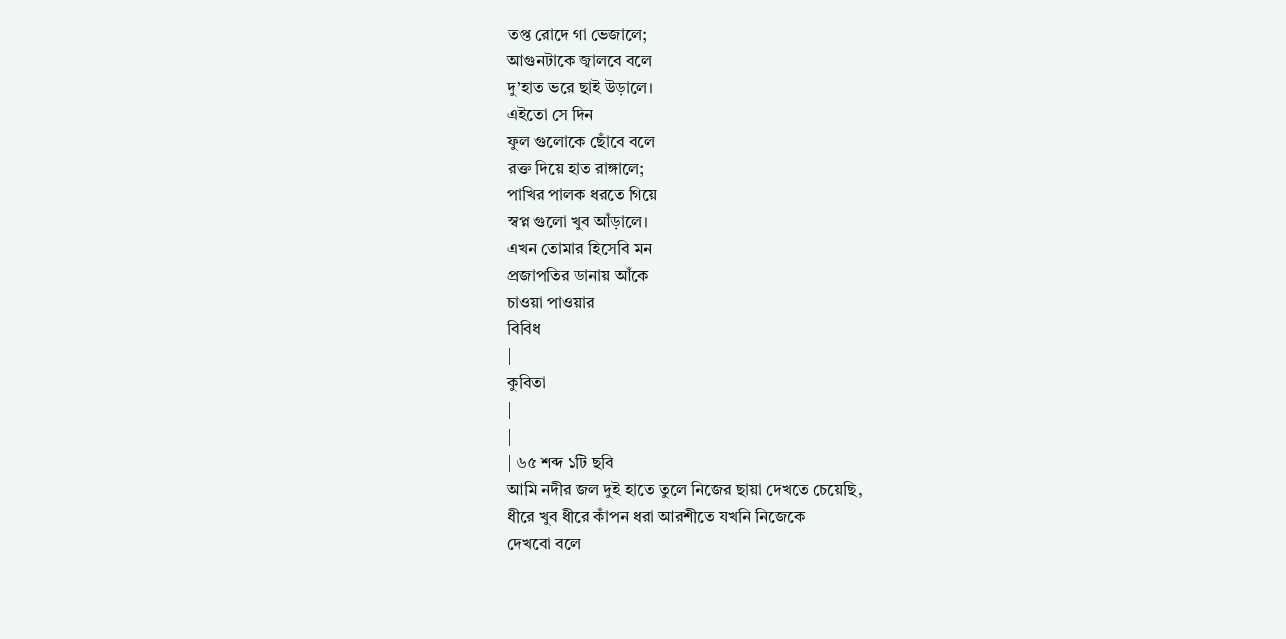তপ্ত রোদে গা ভেজালে;
আগুনটাকে জ্বালবে বলে
দু’হাত ভরে ছাই উড়ালে।
এইতো সে দিন
ফুল গুলোকে ছোঁবে বলে
রক্ত দিয়ে হাত রাঙ্গালে;
পাখির পালক ধরতে গিয়ে
স্বপ্ন গুলো খুব আঁড়ালে।
এখন তোমার হিসেবি মন
প্রজাপতির ডানায় আঁকে
চাওয়া পাওয়ার
বিবিধ
|
কুবিতা
|
|
| ৬৫ শব্দ ১টি ছবি
আমি নদীর জল দুই হাতে তুলে নিজের ছায়া দেখতে চেয়েছি,
ধীরে খুব ধীরে কাঁপন ধরা আরশীতে যখনি নিজেকে
দেখবো বলে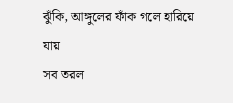ঝুঁকি, আঙ্গুলের ফাঁক গলে হারিয়ে যায়
সব তরল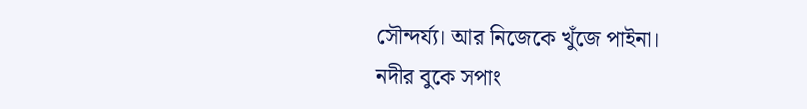সৌন্দর্য্য। আর নিজেকে খুঁজে পাইনা।
নদীর বুকে সপাং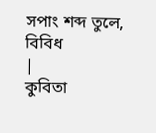সপাং শব্দ তুলে,
বিবিধ
|
কুবিতা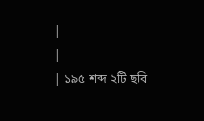|
|
| ১৯৫ শব্দ ২টি ছবি